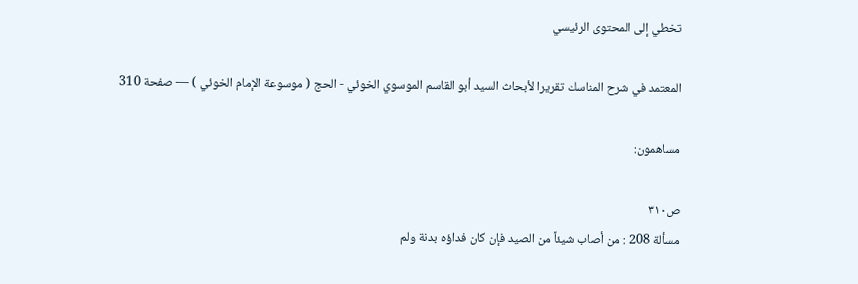تخطي إلى المحتوى الرئيسي

المعتمد في شرح المناسك تقريرا لأبحاث السيد أبو القاسم الموسوي الخوئي - الحج ( موسوعة الإمام الخوئي ) — صفحة 310

مساهمون:

ص٣١٠
مسألة 208 : من أصاب شيئاً من الصيد فإن كان فداؤه بدنة ولم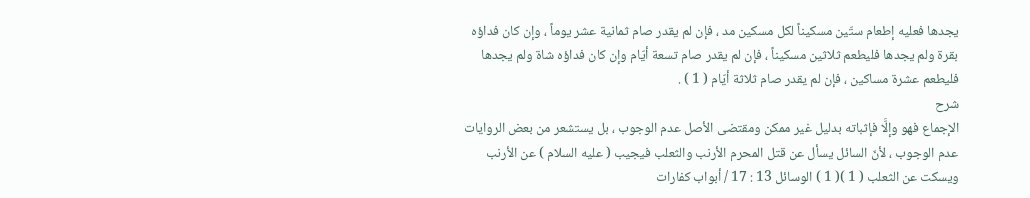يجدها فعليه إطعام ستّين مسكيناً لكل مسكين مد ، فإن لم يقدر صام ثمانية عشر يوماً ، وإن كان فداؤه بقرة ولم يجدها فليطعم ثلاثين مسكيناً ، فإن لم يقدر صام تسعة أيّام وإن كان فداؤه شاة ولم يجدها فليطعم عشرة مساكين ، فإن لم يقدر صام ثلاثة أيّام ( 1 ) .
شرح
الإجماع فهو وإلَّا فإثباته بدليل غير ممكن ومقتضى الأصل عدم الوجوب ، بل يستشعر من بعض الروايات عدم الوجوب ، لأنّ السائل يسأل عن قتل المحرم الأرنب والثعلب فيجيب ( عليه السلام ) عن الأرنب ويسكت عن الثعلب ( 1 )( 1 ) الوسائل 13 : 17 / أبواب كفارات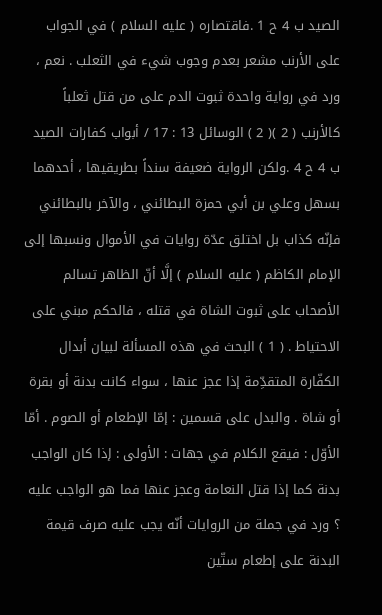الصيد ب 4 ح 1 .فاقتصاره ( عليه السلام ) في الجواب على الأرنب مشعر بعدم وجوب شيء في الثعلب . نعم ، ورد في رواية واحدة ثبوت الدم على من قتل ثعلباً كالأرنب ( 2 )( 2 ) الوسائل 13 : 17 / أبواب كفارات الصيد ب 4 ح 4 .ولكن الرواية ضعيفة سنداً بطريقيها ، أحدهما بسهل وعلي بن أبي حمزة البطائني ، والآخر بالبطائني فإنّه كذاب بل اختلق عدّة روايات في الأموال ونسبها إلى الإمام الكاظم ( عليه السلام ) إلَّا أنّ الظاهر تسالم الأصحاب على ثبوت الشاة في قتله ، فالحكم مبني على الاحتياط . ( 1 ) البحث في هذه المسألة لبيان أبدال الكفّارة المتقدِّمة إذا عجز عنها ، سواء كانت بدنة أو بقرة أو شاة . والبدل على قسمين : إمّا الإطعام أو الصوم . أمّا الأوّل : فيقع الكلام في جهات : الأولى : إذا كان الواجب بدنة كما إذا قتل النعامة وعجز عنها فما هو الواجب عليه ؟ ورد في جملة من الروايات أنّه يجب عليه صرف قيمة البدنة على إطعام ستّين